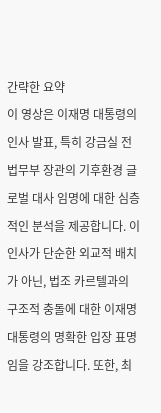간략한 요약
이 영상은 이재명 대통령의 인사 발표, 특히 강금실 전 법무부 장관의 기후환경 글로벌 대사 임명에 대한 심층적인 분석을 제공합니다. 이 인사가 단순한 외교적 배치가 아닌, 법조 카르텔과의 구조적 충돌에 대한 이재명 대통령의 명확한 입장 표명임을 강조합니다. 또한, 최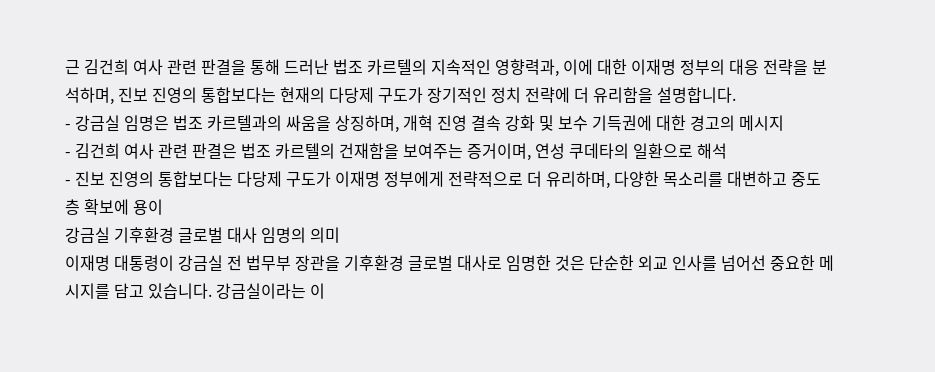근 김건희 여사 관련 판결을 통해 드러난 법조 카르텔의 지속적인 영향력과, 이에 대한 이재명 정부의 대응 전략을 분석하며, 진보 진영의 통합보다는 현재의 다당제 구도가 장기적인 정치 전략에 더 유리함을 설명합니다.
- 강금실 임명은 법조 카르텔과의 싸움을 상징하며, 개혁 진영 결속 강화 및 보수 기득권에 대한 경고의 메시지
- 김건희 여사 관련 판결은 법조 카르텔의 건재함을 보여주는 증거이며, 연성 쿠데타의 일환으로 해석
- 진보 진영의 통합보다는 다당제 구도가 이재명 정부에게 전략적으로 더 유리하며, 다양한 목소리를 대변하고 중도층 확보에 용이
강금실 기후환경 글로벌 대사 임명의 의미
이재명 대통령이 강금실 전 법무부 장관을 기후환경 글로벌 대사로 임명한 것은 단순한 외교 인사를 넘어선 중요한 메시지를 담고 있습니다. 강금실이라는 이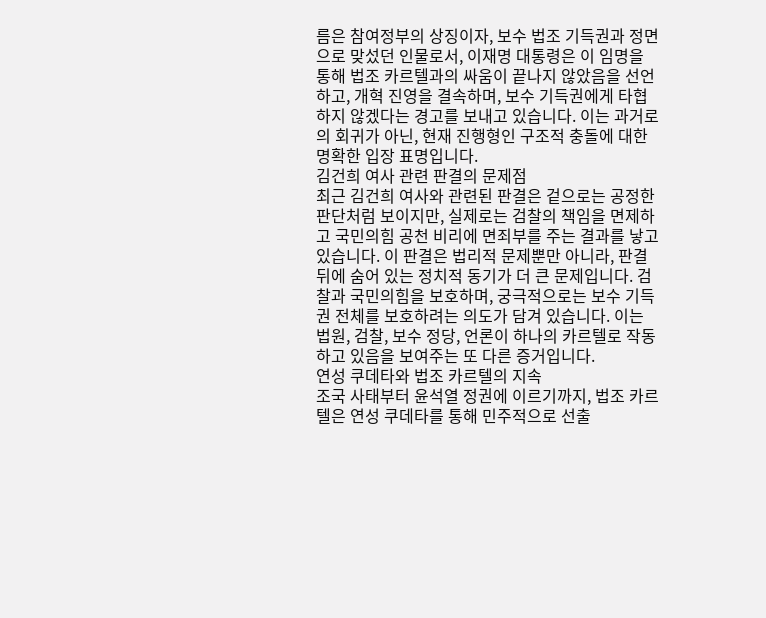름은 참여정부의 상징이자, 보수 법조 기득권과 정면으로 맞섰던 인물로서, 이재명 대통령은 이 임명을 통해 법조 카르텔과의 싸움이 끝나지 않았음을 선언하고, 개혁 진영을 결속하며, 보수 기득권에게 타협하지 않겠다는 경고를 보내고 있습니다. 이는 과거로의 회귀가 아닌, 현재 진행형인 구조적 충돌에 대한 명확한 입장 표명입니다.
김건희 여사 관련 판결의 문제점
최근 김건희 여사와 관련된 판결은 겉으로는 공정한 판단처럼 보이지만, 실제로는 검찰의 책임을 면제하고 국민의힘 공천 비리에 면죄부를 주는 결과를 낳고 있습니다. 이 판결은 법리적 문제뿐만 아니라, 판결 뒤에 숨어 있는 정치적 동기가 더 큰 문제입니다. 검찰과 국민의힘을 보호하며, 궁극적으로는 보수 기득권 전체를 보호하려는 의도가 담겨 있습니다. 이는 법원, 검찰, 보수 정당, 언론이 하나의 카르텔로 작동하고 있음을 보여주는 또 다른 증거입니다.
연성 쿠데타와 법조 카르텔의 지속
조국 사태부터 윤석열 정권에 이르기까지, 법조 카르텔은 연성 쿠데타를 통해 민주적으로 선출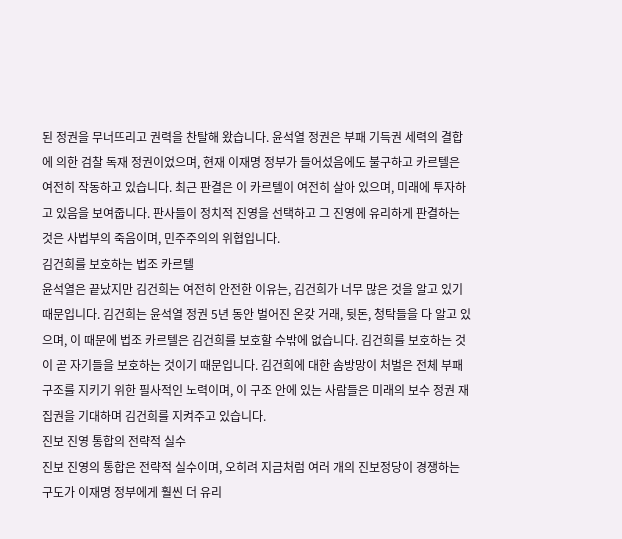된 정권을 무너뜨리고 권력을 찬탈해 왔습니다. 윤석열 정권은 부패 기득권 세력의 결합에 의한 검찰 독재 정권이었으며, 현재 이재명 정부가 들어섰음에도 불구하고 카르텔은 여전히 작동하고 있습니다. 최근 판결은 이 카르텔이 여전히 살아 있으며, 미래에 투자하고 있음을 보여줍니다. 판사들이 정치적 진영을 선택하고 그 진영에 유리하게 판결하는 것은 사법부의 죽음이며, 민주주의의 위협입니다.
김건희를 보호하는 법조 카르텔
윤석열은 끝났지만 김건희는 여전히 안전한 이유는, 김건희가 너무 많은 것을 알고 있기 때문입니다. 김건희는 윤석열 정권 5년 동안 벌어진 온갖 거래, 뒷돈, 청탁들을 다 알고 있으며, 이 때문에 법조 카르텔은 김건희를 보호할 수밖에 없습니다. 김건희를 보호하는 것이 곧 자기들을 보호하는 것이기 때문입니다. 김건희에 대한 솜방망이 처벌은 전체 부패 구조를 지키기 위한 필사적인 노력이며, 이 구조 안에 있는 사람들은 미래의 보수 정권 재집권을 기대하며 김건희를 지켜주고 있습니다.
진보 진영 통합의 전략적 실수
진보 진영의 통합은 전략적 실수이며, 오히려 지금처럼 여러 개의 진보정당이 경쟁하는 구도가 이재명 정부에게 훨씬 더 유리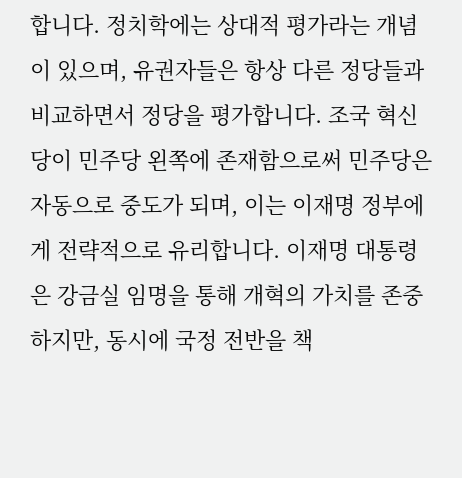합니다. 정치학에는 상대적 평가라는 개념이 있으며, 유권자들은 항상 다른 정당들과 비교하면서 정당을 평가합니다. 조국 혁신당이 민주당 왼쪽에 존재함으로써 민주당은 자동으로 중도가 되며, 이는 이재명 정부에게 전략적으로 유리합니다. 이재명 대통령은 강금실 임명을 통해 개혁의 가치를 존중하지만, 동시에 국정 전반을 책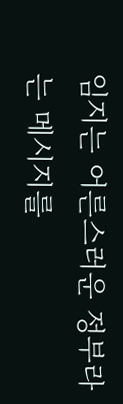임지는 어른스러운 정부라는 메시지를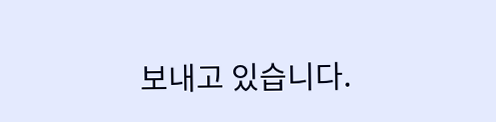보내고 있습니다.